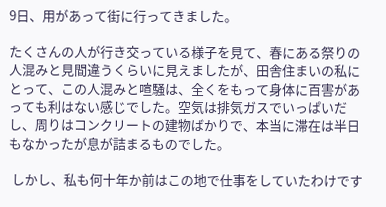9日、用があって街に行ってきました。

たくさんの人が行き交っている様子を見て、春にある祭りの人混みと見間違うくらいに見えましたが、田舎住まいの私にとって、この人混みと喧騒は、全くをもって身体に百害があっても利はない感じでした。空気は排気ガスでいっぱいだし、周りはコンクリートの建物ばかりで、本当に滞在は半日もなかったが息が詰まるものでした。

 しかし、私も何十年か前はこの地で仕事をしていたわけです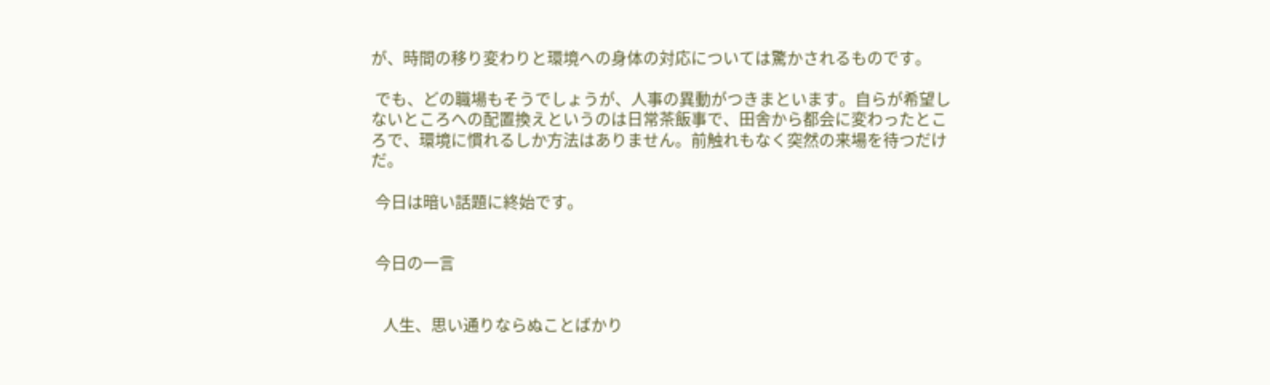が、時間の移り変わりと環境への身体の対応については驚かされるものです。

 でも、どの職場もそうでしょうが、人事の異動がつきまといます。自らが希望しないところへの配置換えというのは日常茶飯事で、田舎から都会に変わったところで、環境に慣れるしか方法はありません。前触れもなく突然の来場を待つだけだ。

 今日は暗い話題に終始です。


 今日の一言


   人生、思い通りならぬことばかり